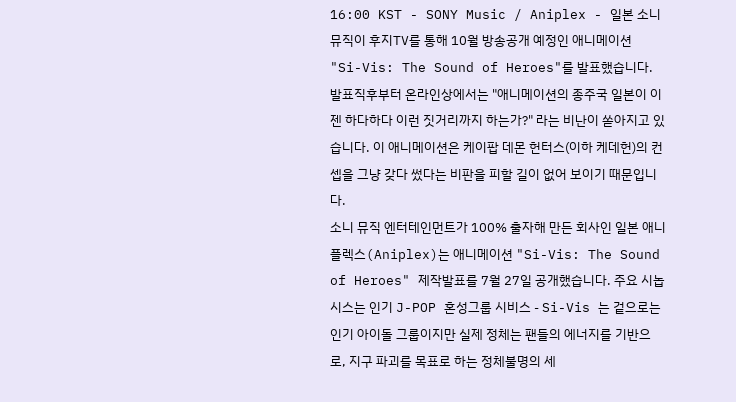16:00 KST - SONY Music / Aniplex - 일본 소니뮤직이 후지TV를 통해 10월 방송공개 예정인 애니메이션 "Si-Vis: The Sound of Heroes"를 발표했습니다.
발표직후부터 온라인상에서는 "애니메이션의 종주국 일본이 이젠 하다하다 이런 짓거리까지 하는가?" 라는 비난이 쏟아지고 있습니다. 이 애니메이션은 케이팝 데몬 헌터스(이하 케데헌)의 컨셉을 그냥 갖다 썼다는 비판을 피할 길이 없어 보이기 때문입니다.
소니 뮤직 엔터테인먼트가 100% 출자해 만든 회사인 일본 애니플렉스(Aniplex)는 애니메이션 "Si-Vis: The Sound of Heroes" 제작발표를 7월 27일 공개했습니다. 주요 시놉시스는 인기 J-POP 혼성그룹 시비스 - Si-Vis 는 겉으로는 인기 아이돌 그룹이지만 실제 정체는 팬들의 에너지를 기반으로, 지구 파괴를 목표로 하는 정체불명의 세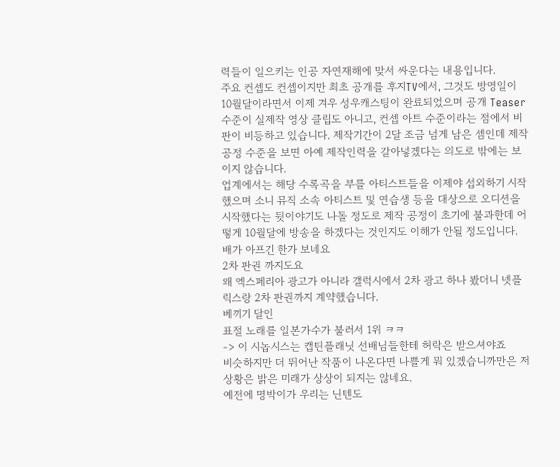력들이 일으키는 인공 자연재해에 맞서 싸운다는 내용입니다.
주요 컨셉도 컨셉이지만 최초 공개를 후지TV에서, 그것도 방영일이 10월달이라면서 이제 겨우 성우캐스팅이 완료되었으며 공개 Teaser 수준이 실제작 영상 클립도 아니고, 컨셉 아트 수준이라는 점에서 비판이 비등하고 있습니다. 제작기간이 2달 조금 넘게 남은 셈인데 제작공정 수준을 보면 아예 제작인력을 갈아넣겠다는 의도로 밖에는 보이지 않습니다.
업계에서는 해당 수록곡을 부를 아티스트들을 이제야 섭외하기 시작했으며 소니 뮤직 소속 아티스트 및 연습생 등을 대상으로 오디션을 시작했다는 뒷이야기도 나돌 정도로 제작 공정이 초기에 불과한데 어떻게 10월달에 방송을 하겠다는 것인지도 이해가 안될 정도입니다.
배가 아프긴 한가 보네요
2차 판권 까지도요
왜 엑스페리아 광고가 아니라 갤럭시에서 2차 광고 하나 봤더니 넷플릭스랑 2차 판권까지 계약했습니다.
베끼기 달인
표절 노래를 일본가수가 불러서 1위 ㅋㅋ
-> 이 시놉시스는 캡틴플래닛 선배님들한테 허락은 받으셔야죠
비슷하지만 더 뛰어난 작품이 나온다면 나쁠게 뭐 있겠습니까만은 저 상황은 밝은 미래가 상상이 되지는 않네요.
예전에 명박이가 우리는 닌텐도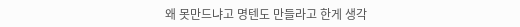왜 못만드냐고 명텐도 만들라고 한게 생각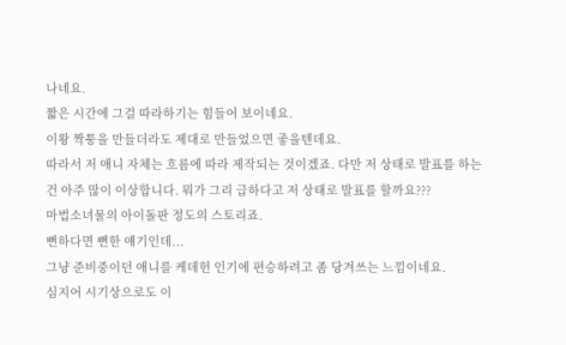나네요.
짧은 시간에 그걸 따라하기는 힘들어 보이네요.
이왕 짝퉁을 만들더라도 제대로 만들었으면 좋을텐데요.
따라서 저 애니 자체는 흐름에 따라 제작되는 것이겠죠. 다만 저 상태로 발표를 하는건 아주 많이 이상합니다. 뭐가 그리 급하다고 저 상태로 발표를 할까요???
마법소녀물의 아이돌판 정도의 스토리죠.
뻔하다면 뻔한 얘기인데...
그냥 준비중이던 애니를 케데헌 인기에 편승하려고 좀 당겨쓰는 느낌이네요.
심지어 시기상으로도 이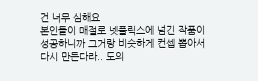건 너무 심해요
본인들이 매절로 넷플릭스에 넘긴 작품이 성공하니까 그거랑 비슷하게 컨셉 뽑아서 다시 만든다라.. 도의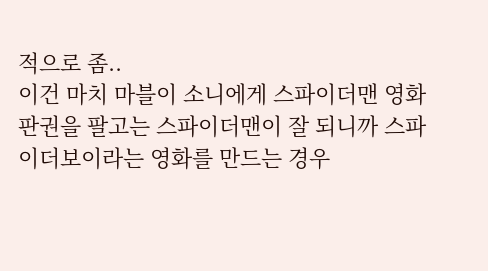적으로 좀..
이건 마치 마블이 소니에게 스파이더맨 영화 판권을 팔고는 스파이더맨이 잘 되니까 스파이더보이라는 영화를 만드는 경우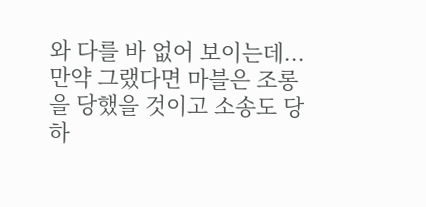와 다를 바 없어 보이는데... 만약 그랬다면 마블은 조롱을 당했을 것이고 소송도 당하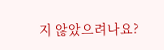지 않았으려나요?